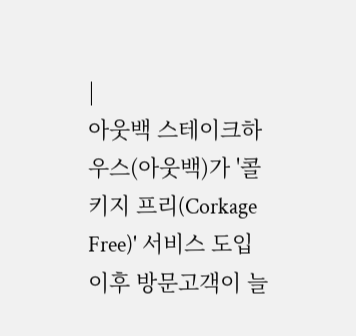|
아웃백 스테이크하우스(아웃백)가 '콜키지 프리(Corkage Free)' 서비스 도입 이후 방문고객이 늘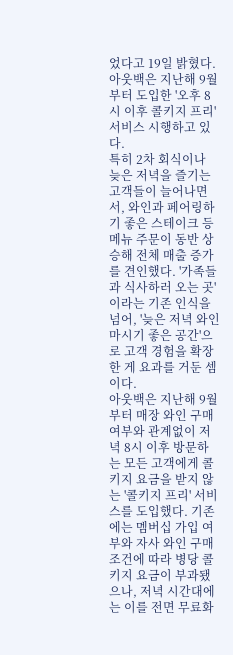었다고 19일 밝혔다. 아웃백은 지난해 9월부터 도입한 '오후 8시 이후 콜키지 프리' 서비스 시행하고 있다.
특히 2차 회식이나 늦은 저녁을 즐기는 고객들이 늘어나면서, 와인과 페어링하기 좋은 스테이크 등 메뉴 주문이 동반 상승해 전체 매출 증가를 견인했다. '가족들과 식사하러 오는 곳'이라는 기존 인식을 넘어, '늦은 저녁 와인 마시기 좋은 공간'으로 고객 경험을 확장한 게 요과를 거둔 셈이다.
아웃백은 지난해 9월부터 매장 와인 구매 여부와 관계없이 저녁 8시 이후 방문하는 모든 고객에게 콜키지 요금을 받지 않는 '콜키지 프리' 서비스를 도입했다. 기존에는 멤버십 가입 여부와 자사 와인 구매 조건에 따라 병당 콜키지 요금이 부과됐으나, 저녁 시간대에는 이를 전면 무료화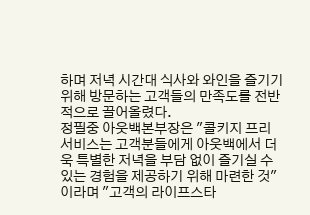하며 저녁 시간대 식사와 와인을 즐기기 위해 방문하는 고객들의 만족도를 전반적으로 끌어올렸다.
정필중 아웃백본부장은 "콜키지 프리 서비스는 고객분들에게 아웃백에서 더욱 특별한 저녁을 부담 없이 즐기실 수 있는 경험을 제공하기 위해 마련한 것"이라며 "고객의 라이프스타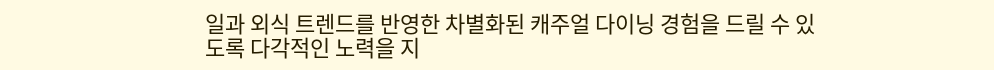일과 외식 트렌드를 반영한 차별화된 캐주얼 다이닝 경험을 드릴 수 있도록 다각적인 노력을 지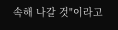속해 나갈 것"이라고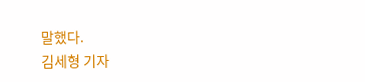말했다.
김세형 기자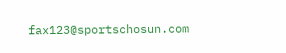fax123@sportschosun.com